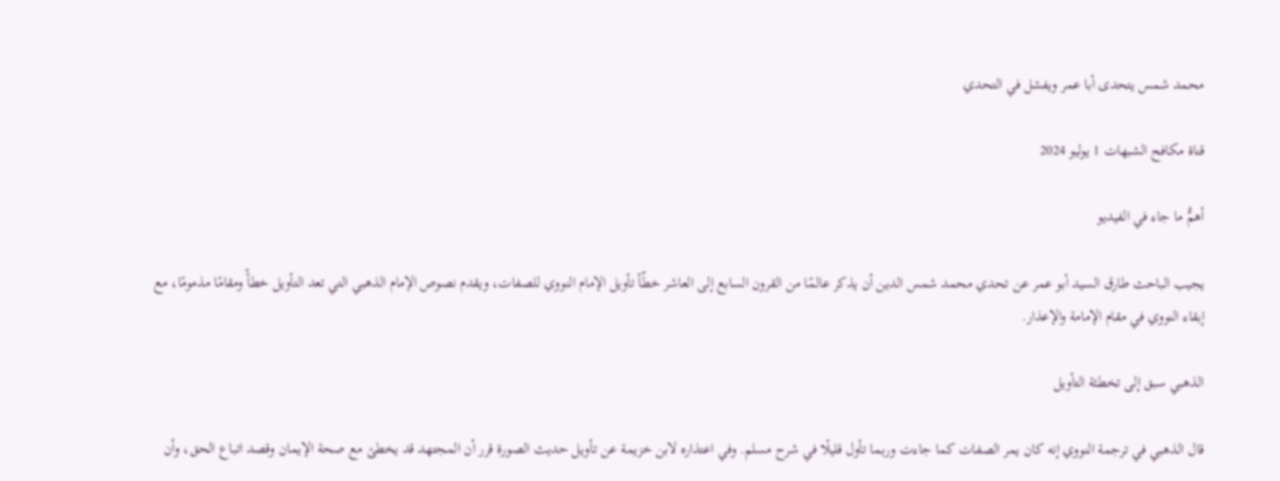محمد شمس يتحدى أبا عمر ويفشل في التحدي

قناة مكافح الشبهات 1 يوليو 2024

أهمُّ ما جاء في الفيديو

يجيب الباحث طارق السيد أبو عمر عن تحدي محمد شمس الدين أن يذكر عالمًا من القرون السابع إلى العاشر خطّأ تأويل الإمام النووي للصفات، ويقدم نصوص الإمام الذهبي التي تعد التأويل خطأً ومقامًا مذمومًا، مع إبقاء النووي في مقام الإمامة والإعذار.

الذهبي سبق إلى تخطئة التأويل

قال الذهبي في ترجمة النووي إنه كان يمر الصفات كما جاءت وربما تأول قليلًا في شرح مسلم. وفي اعتذاره لابن خزيمة عن تأويل حديث الصورة قرر أن المجتهد قد يخطئ مع صحة الإيمان وقصد اتباع الحق، وأن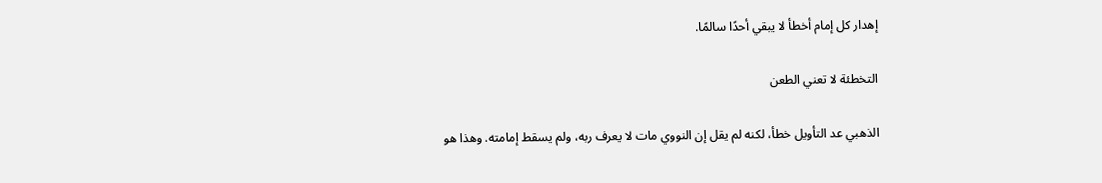إهدار كل إمام أخطأ لا يبقي أحدًا سالمًا.

التخطئة لا تعني الطعن

الذهبي عد التأويل خطأ، لكنه لم يقل إن النووي مات لا يعرف ربه، ولم يسقط إمامته. وهذا هو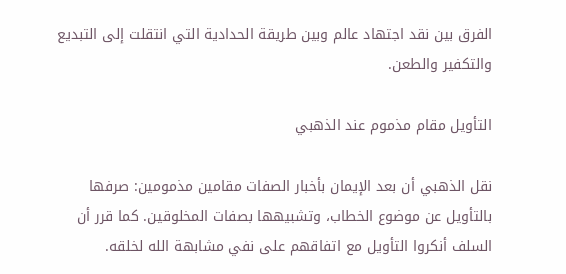الفرق بين نقد اجتهاد عالم وبين طريقة الحدادية التي انتقلت إلى التبديع والتكفير والطعن.

التأويل مقام مذموم عند الذهبي

نقل الذهبي أن بعد الإيمان بأخبار الصفات مقامين مذمومين: صرفها بالتأويل عن موضوع الخطاب، وتشبيهها بصفات المخلوقين. كما قرر أن السلف أنكروا التأويل مع اتفاقهم على نفي مشابهة الله لخلقه.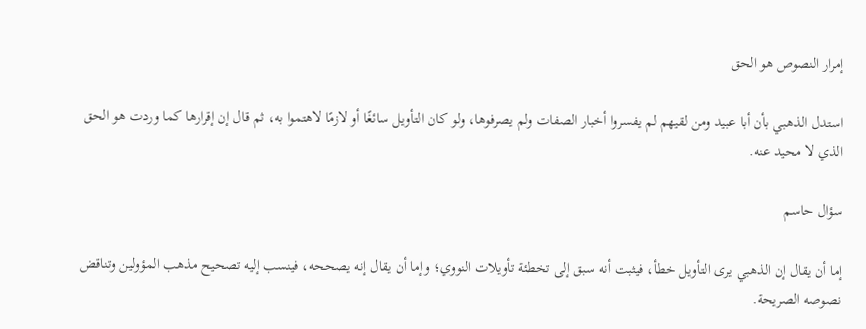إمرار النصوص هو الحق

استدل الذهبي بأن أبا عبيد ومن لقيهم لم يفسروا أخبار الصفات ولم يصرفوها، ولو كان التأويل سائغًا أو لازمًا لاهتموا به، ثم قال إن إقرارها كما وردت هو الحق الذي لا محيد عنه.

سؤال حاسم

إما أن يقال إن الذهبي يرى التأويل خطأ، فيثبت أنه سبق إلى تخطئة تأويلات النووي؛ وإما أن يقال إنه يصححه، فينسب إليه تصحيح مذهب المؤولين وتناقض نصوصه الصريحة.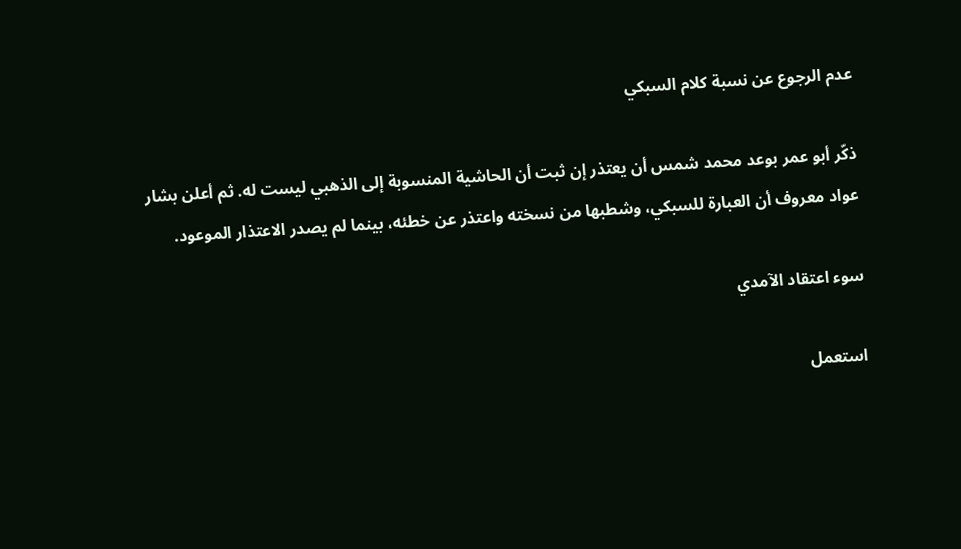عدم الرجوع عن نسبة كلام السبكي

ذكّر أبو عمر بوعد محمد شمس أن يعتذر إن ثبت أن الحاشية المنسوبة إلى الذهبي ليست له. ثم أعلن بشار عواد معروف أن العبارة للسبكي، وشطبها من نسخته واعتذر عن خطئه، بينما لم يصدر الاعتذار الموعود.

سوء اعتقاد الآمدي

استعمل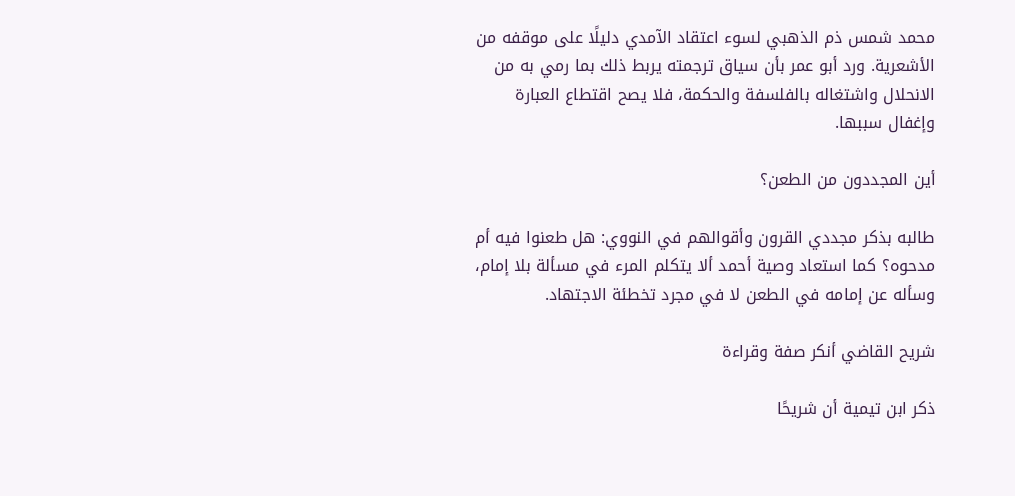محمد شمس ذم الذهبي لسوء اعتقاد الآمدي دليلًا على موقفه من الأشعرية. ورد أبو عمر بأن سياق ترجمته يربط ذلك بما رمي به من الانحلال واشتغاله بالفلسفة والحكمة، فلا يصح اقتطاع العبارة وإغفال سببها.

أين المجددون من الطعن؟

طالبه بذكر مجددي القرون وأقوالهم في النووي: هل طعنوا فيه أم مدحوه؟ كما استعاد وصية أحمد ألا يتكلم المرء في مسألة بلا إمام، وسأله عن إمامه في الطعن لا في مجرد تخطئة الاجتهاد.

شريح القاضي أنكر صفة وقراءة

ذكر ابن تيمية أن شريحًا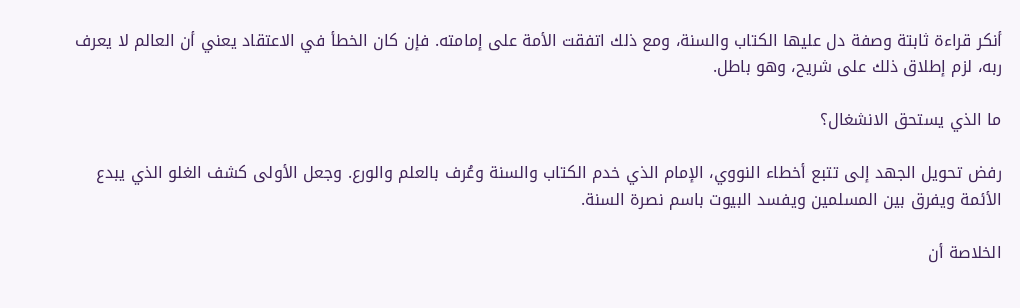أنكر قراءة ثابتة وصفة دل عليها الكتاب والسنة، ومع ذلك اتفقت الأمة على إمامته. فإن كان الخطأ في الاعتقاد يعني أن العالم لا يعرف ربه، لزم إطلاق ذلك على شريح، وهو باطل.

ما الذي يستحق الانشغال؟

رفض تحويل الجهد إلى تتبع أخطاء النووي، الإمام الذي خدم الكتاب والسنة وعُرف بالعلم والورع. وجعل الأولى كشف الغلو الذي يبدع الأئمة ويفرق بين المسلمين ويفسد البيوت باسم نصرة السنة.

الخلاصة أن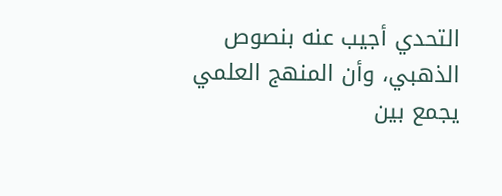التحدي أجيب عنه بنصوص الذهبي، وأن المنهج العلمي يجمع بين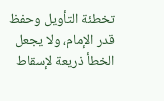تخطئة التأويل وحفظ قدر الإمام، ولا يجعل الخطأ ذريعة لإسقاط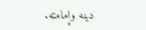دينه وإمامته.